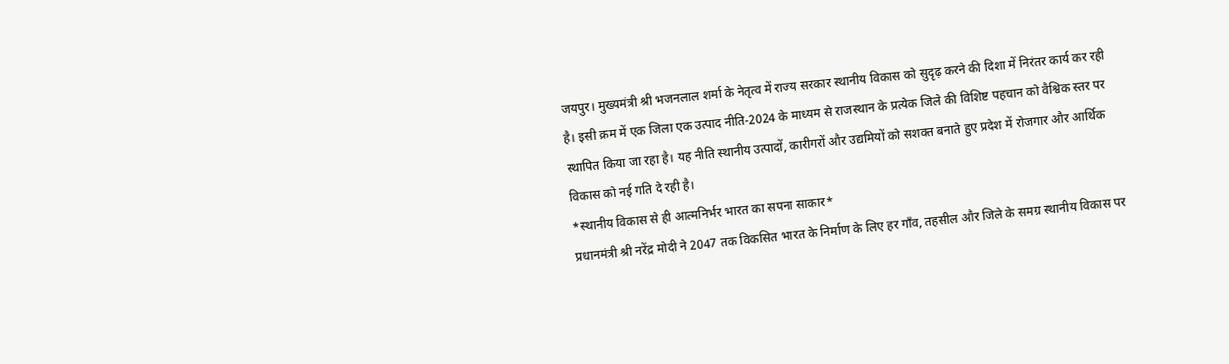जयपुर। मुख्यमंत्री श्री भजनलाल शर्मा के नेतृत्व में राज्य सरकार स्थानीय विकास को सुदृढ़ करने की दिशा में निरंतर कार्य कर रही है। इसी क्रम में एक जिला एक उत्पाद नीति-2024 के माध्यम से राजस्थान के प्रत्येक जिले की विशिष्ट पहचान को वैश्विक स्तर पर स्थापित किया जा रहा है। यह नीति स्थानीय उत्पादों, कारीगरों और उद्यमियों को सशक्त बनाते हुए प्रदेश में रोजगार और आर्थिक विकास को नई गति दे रही है।
*स्थानीय विकास से ही आत्मनिर्भर भारत का सपना साकार*
प्रधानमंत्री श्री नरेंद्र मोदी ने 2047 तक विकसित भारत के निर्माण के लिए हर गाँव, तहसील और जिले के समग्र स्थानीय विकास पर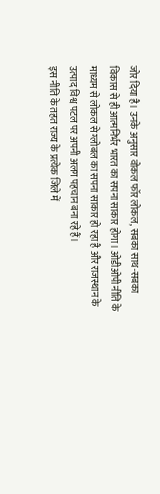जोर दिया है। उनके अनुसार वोकल फॉर लोकल, सबका साथ-सबका विकास से ही आत्मनिर्भर भारत का सपना साकार होगा। ओडीओपी नीति के माध्यम से लोकल से ग्लोबल का सपना साकार हो रहा है और राजस्थान के उत्पाद विश्व पटल पर अपनी अलग पहचान बना रहे हैं।
इस नीति के तहत राज्य के प्रत्येक जिले में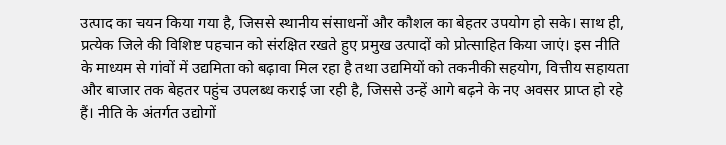उत्पाद का चयन किया गया है, जिससे स्थानीय संसाधनों और कौशल का बेहतर उपयोग हो सके। साथ ही, प्रत्येक जिले की विशिष्ट पहचान को संरक्षित रखते हुए प्रमुख उत्पादों को प्रोत्साहित किया जाएं। इस नीति के माध्यम से गांवों में उद्यमिता को बढ़ावा मिल रहा है तथा उद्यमियों को तकनीकी सहयोग, वित्तीय सहायता और बाजार तक बेहतर पहुंच उपलब्ध कराई जा रही है, जिससे उन्हें आगे बढ़ने के नए अवसर प्राप्त हो रहे हैं। नीति के अंतर्गत उद्योगों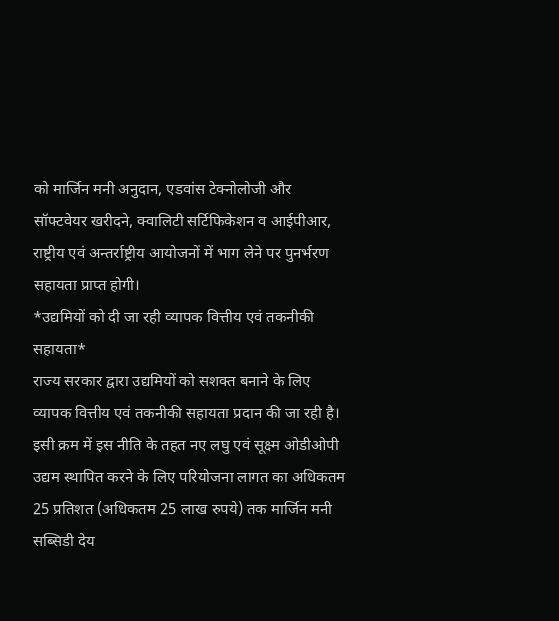को मार्जिन मनी अनुदान, एडवांस टेक्नोलोजी और सॉफ्टवेयर खरीदने, क्वालिटी सर्टिफिकेशन व आईपीआर, राष्ट्रीय एवं अन्तर्राष्ट्रीय आयोजनों में भाग लेने पर पुनर्भरण सहायता प्राप्त होगी।
*उद्यमियों को दी जा रही व्यापक वित्तीय एवं तकनीकी सहायता*
राज्य सरकार द्वारा उद्यमियों को सशक्त बनाने के लिए व्यापक वित्तीय एवं तकनीकी सहायता प्रदान की जा रही है। इसी क्रम में इस नीति के तहत नए लघु एवं सूक्ष्म ओडीओपी उद्यम स्थापित करने के लिए परियोजना लागत का अधिकतम 25 प्रतिशत (अधिकतम 25 लाख रुपये) तक मार्जिन मनी सब्सिडी देय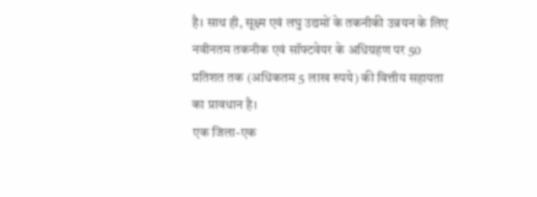है। साथ ही, सूक्ष्म एवं लघु उद्यमों के तकनीकी उन्नयन के लिए नवीनतम तकनीक एवं सॉफ्टवेयर के अधिग्रहण पर 50 प्रतिशत तक (अधिकतम 5 लाख रुपये) की वित्तीय सहायता का प्रावधान है।
एक जिला-एक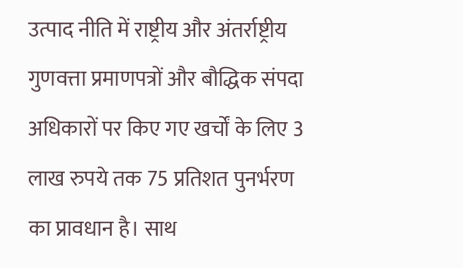उत्पाद नीति में राष्ट्रीय और अंतर्राष्ट्रीय गुणवत्ता प्रमाणपत्रों और बौद्धिक संपदा अधिकारों पर किए गए खर्चों के लिए 3 लाख रुपये तक 75 प्रतिशत पुनर्भरण का प्रावधान है। साथ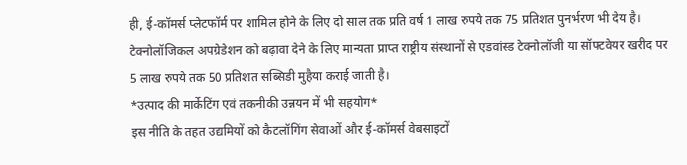ही, ई-कॉमर्स प्लेटफॉर्म पर शामिल होने के लिए दो साल तक प्रति वर्ष 1 लाख रुपये तक 75 प्रतिशत पुनर्भरण भी देय है। टेक्नोलॉजिकल अपग्रेडेशन को बढ़ावा देने के लिए मान्यता प्राप्त राष्ट्रीय संस्थानों से एडवांस्ड टेक्नोलॉजी या सॉफ्टवेयर खरीद पर 5 लाख रुपये तक 50 प्रतिशत सब्सिडी मुहैया कराई जाती है।
*उत्पाद की मार्केटिंग एवं तकनीकी उन्नयन में भी सहयोग*
इस नीति के तहत उद्यमियों को कैटलॉगिंग सेवाओं और ई-कॉमर्स वेबसाइटों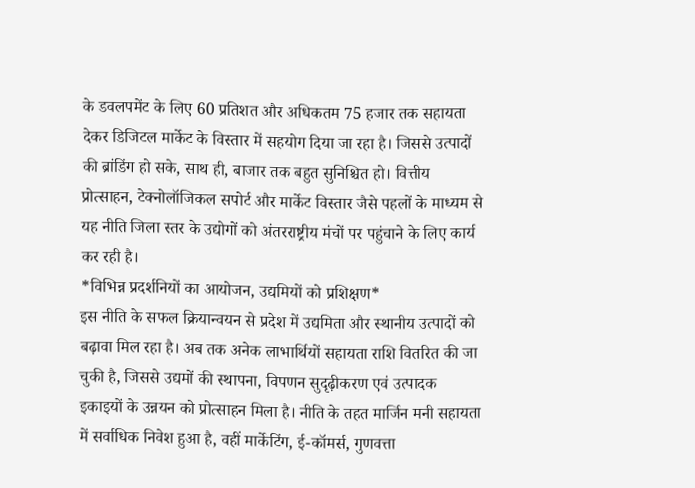के डवलपमेंट के लिए 60 प्रतिशत और अधिकतम 75 हजार तक सहायता देकर डिजिटल मार्केट के विस्तार में सहयोग दिया जा रहा है। जिससे उत्पादों की ब्रांडिंग हो सके, साथ ही, बाजार तक बहुत सुनिश्चित हो। वित्तीय प्रोत्साहन, टेक्नोलॉजिकल सपोर्ट और मार्केट विस्तार जैसे पहलों के माध्यम से यह नीति जिला स्तर के उद्योगों को अंतरराष्ट्रीय मंचों पर पहुंचाने के लिए कार्य कर रही है।
*विभिन्न प्रदर्शनियों का आयोजन, उद्यमियों को प्रशिक्षण*
इस नीति के सफल क्रियान्वयन से प्रदेश में उद्यमिता और स्थानीय उत्पादों को बढ़ावा मिल रहा है। अब तक अनेक लाभार्थियों सहायता राशि वितरित की जा चुकी है, जिससे उद्यमों की स्थापना, विपणन सुदृढ़ीकरण एवं उत्पादक इकाइयों के उन्नयन को प्रोत्साहन मिला है। नीति के तहत मार्जिन मनी सहायता में सर्वाधिक निवेश हुआ है, वहीं मार्केटिंग, ई-कॉमर्स, गुणवत्ता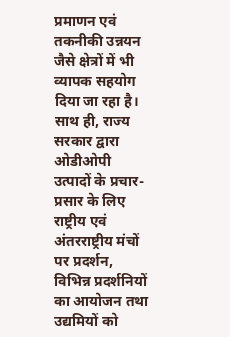प्रमाणन एवं तकनीकी उन्नयन जैसे क्षेत्रों में भी व्यापक सहयोग दिया जा रहा है। साथ ही, राज्य सरकार द्वारा ओडीओपी उत्पादों के प्रचार-प्रसार के लिए राष्ट्रीय एवं अंतरराष्ट्रीय मंचों पर प्रदर्शन, विभिन्न प्रदर्शनियों का आयोजन तथा उद्यमियों को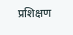प्रशिक्षण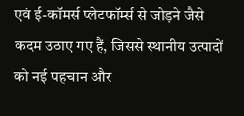एवं ई-कॉमर्स प्लेटफॉर्म्स से जोड़ने जैसे कदम उठाए गए हैं, जिससे स्थानीय उत्पादों को नई पहचान और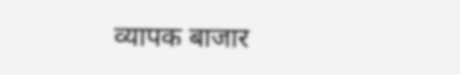व्यापक बाजार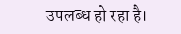उपलब्ध हो रहा है।